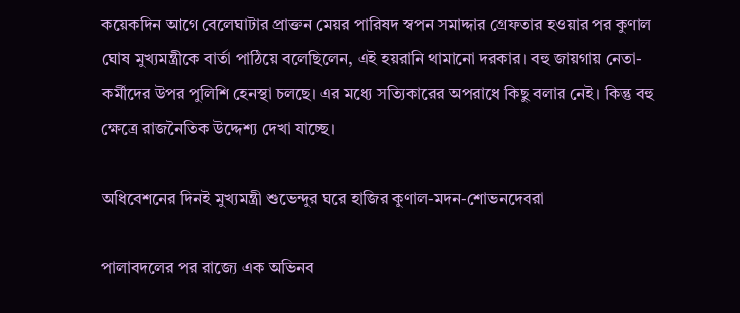কয়েকদিন আগে বেলেঘাটার প্রাক্তন মেয়র পারিষদ স্বপন সমাদ্দার গ্রেফতার হওয়ার পর কুণাল ঘোষ মুখ্যমন্ত্রীকে বার্তা পাঠিয়ে বলেছিলেন, এই হয়রানি থামানো দরকার। বহু জায়গায় নেতা-কর্মীদের উপর পুলিশি হেনস্থা চলছে। এর মধ্যে সত্যিকারের অপরাধে কিছু বলার নেই। কিন্তু বহু ক্ষেত্রে রাজনৈতিক উদ্দেশ্য দেখা যাচ্ছে।

অধিবেশনের দিনই মুখ্যমন্ত্রী শুভেন্দুর ঘরে হাজির কুণাল-মদন-শোভনদেবরা

পালাবদলের পর রাজ্যে এক অভিনব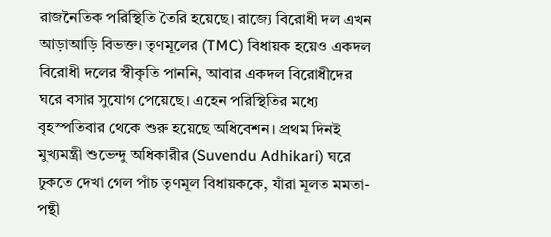রাজনৈতিক পরিস্থিতি তৈরি হয়েছে। রাজ্যে বিরোধী দল এখন আড়াআড়ি বিভক্ত। তৃণমূলের (TMC) বিধায়ক হয়েও একদল বিরোধী দলের স্বীকৃতি পাননি, আবার একদল বিরোধীদের ঘরে বসার সুযোগ পেয়েছে। এহেন পরিস্থিতির মধ্যে বৃহস্পতিবার থেকে শুরু হয়েছে অধিবেশন। প্রথম দিনই মুখ্যমন্ত্রী শুভেন্দু অধিকারীর (Suvendu Adhikari) ঘরে ঢুকতে দেখা গেল পাঁচ তৃণমূল বিধায়ককে, যাঁরা মূলত মমতা-পন্থী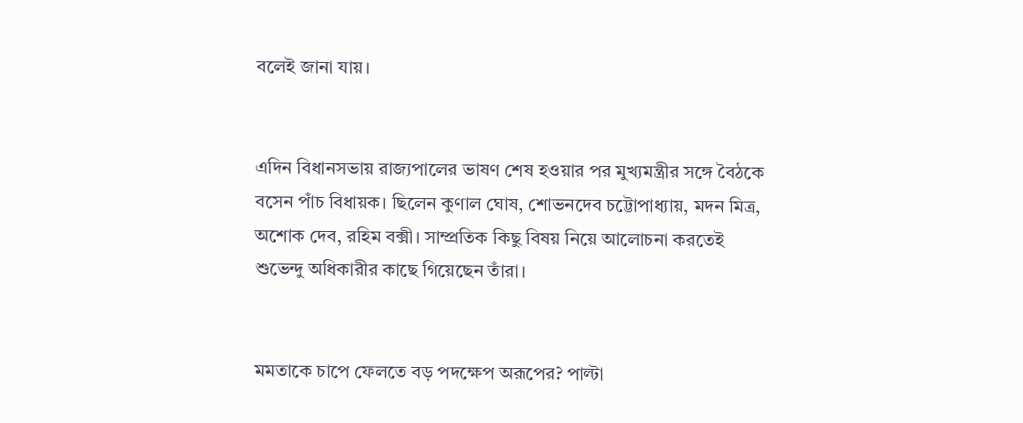বলেই জানা যায়।


এদিন বিধানসভায় রাজ্যপালের ভাষণ শেষ হওয়ার পর মুখ্যমন্ত্রীর সঙ্গে বৈঠকে বসেন পাঁচ বিধায়ক। ছিলেন কুণাল ঘোষ, শোভনদেব চট্টোপাধ্যায়, মদন মিত্র, অশোক দেব, রহিম বক্সী। সাম্প্রতিক কিছু বিষয় নিয়ে আলোচনা করতেই শুভেন্দু অধিকারীর কাছে গিয়েছেন তাঁরা।


মমতাকে চাপে ফেলতে বড় পদক্ষেপ অরূপের? পাল্টা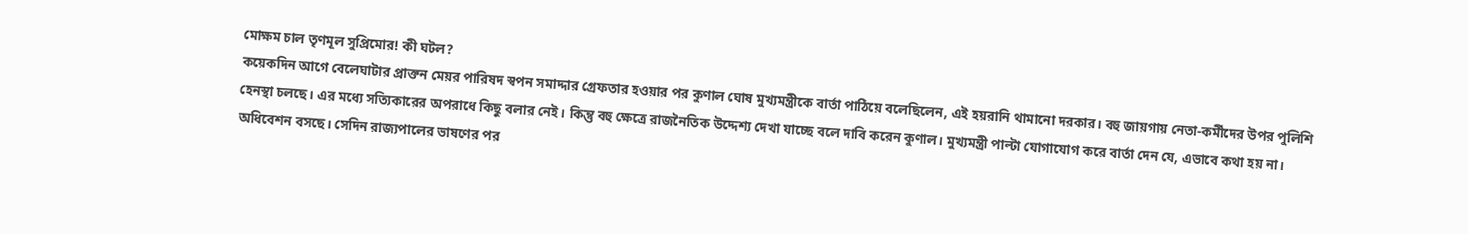মোক্ষম চাল তৃণমূল সুপ্রিমোর! কী ঘটল?
কয়েকদিন আগে বেলেঘাটার প্রাক্তন মেয়র পারিষদ স্বপন সমাদ্দার গ্রেফতার হওয়ার পর কুণাল ঘোষ মুখ্যমন্ত্রীকে বার্তা পাঠিয়ে বলেছিলেন, এই হয়রানি থামানো দরকার। বহু জায়গায় নেতা-কর্মীদের উপর পুলিশি হেনস্থা চলছে। এর মধ্যে সত্যিকারের অপরাধে কিছু বলার নেই। কিন্তু বহু ক্ষেত্রে রাজনৈতিক উদ্দেশ্য দেখা যাচ্ছে বলে দাবি করেন কুণাল। মুখ্যমন্ত্রী পাল্টা যোগাযোগ করে বার্তা দেন যে, এভাবে কথা হয় না। অধিবেশন বসছে। সেদিন রাজ্যপালের ভাষণের পর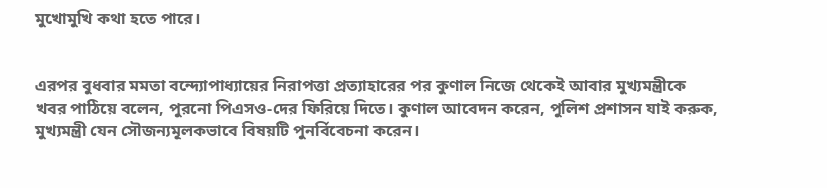মুখোমুখি কথা হতে পারে।


এরপর বুধবার মমতা বন্দ্যোপাধ্যায়ের নিরাপত্তা প্রত্যাহারের পর কুণাল নিজে থেকেই আবার মুখ্যমন্ত্রীকে খবর পাঠিয়ে বলেন, পুরনো পিএসও-দের ফিরিয়ে দিতে। কুণাল আবেদন করেন, পুলিশ প্রশাসন যাই করুক, মুখ্যমন্ত্রী যেন সৌজন্যমূলকভাবে বিষয়টি পুনর্বিবেচনা করেন।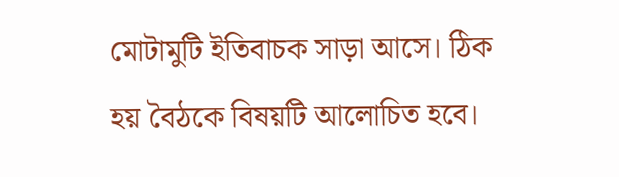মোটামুটি ইতিবাচক সাড়া আসে। ঠিক হয় বৈঠকে বিষয়টি আলোচিত হবে।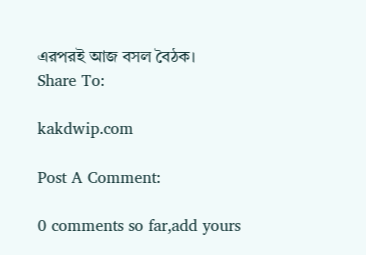এরপরই আজ বসল বৈঠক।
Share To:

kakdwip.com

Post A Comment:

0 comments so far,add yours